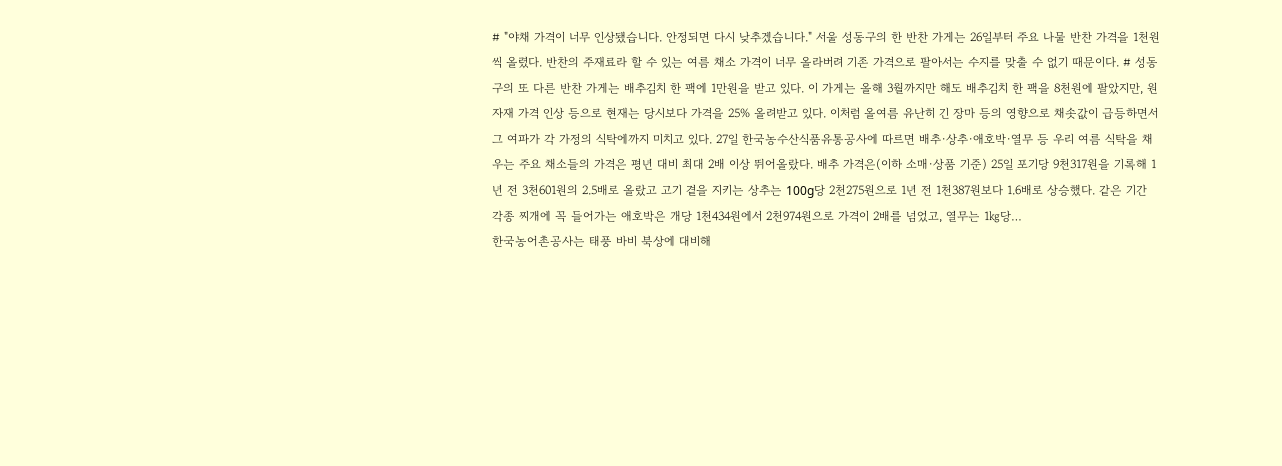# "야채 가격이 너무 인상됐습니다. 안정되면 다시 낮추겠습니다." 서울 성동구의 한 반찬 가게는 26일부터 주요 나물 반찬 가격을 1천원씩 올렸다. 반찬의 주재료라 할 수 있는 여름 채소 가격이 너무 올라버려 기존 가격으로 팔아서는 수지를 맞출 수 없기 때문이다. # 성동구의 또 다른 반찬 가게는 배추김치 한 팩에 1만원을 받고 있다. 이 가게는 올해 3월까지만 해도 배추김치 한 팩을 8천원에 팔았지만, 원자재 가격 인상 등으로 현재는 당시보다 가격을 25% 올려받고 있다. 이처럼 올여름 유난히 긴 장마 등의 영향으로 채솟값이 급등하면서 그 여파가 각 가정의 식탁에까지 미치고 있다. 27일 한국농수산식품유통공사에 따르면 배추·상추·애호박·열무 등 우리 여름 식탁을 채우는 주요 채소들의 가격은 평년 대비 최대 2배 이상 뛰어올랐다. 배추 가격은(이하 소매·상품 기준) 25일 포기당 9천317원을 기록해 1년 전 3천601원의 2.5배로 올랐고 고기 곁을 지키는 상추는 100g당 2천275원으로 1년 전 1천387원보다 1.6배로 상승했다. 같은 기간 각종 찌개에 꼭 들어가는 애호박은 개당 1천434원에서 2천974원으로 가격이 2배를 넘었고, 열무는 1㎏당…
한국농어촌공사는 태풍 바비 북상에 대비해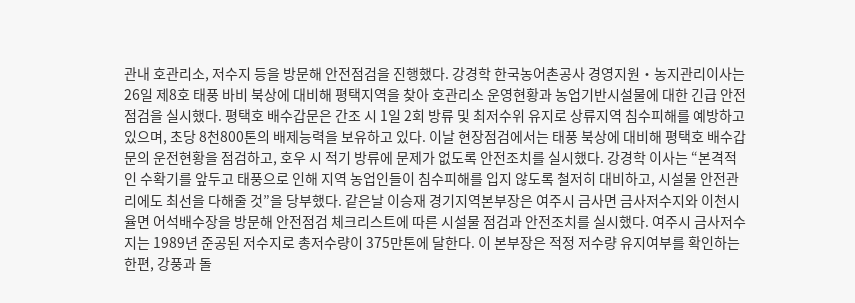관내 호관리소, 저수지 등을 방문해 안전점검을 진행했다. 강경학 한국농어촌공사 경영지원‧농지관리이사는 26일 제8호 태풍 바비 북상에 대비해 평택지역을 찾아 호관리소 운영현황과 농업기반시설물에 대한 긴급 안전점검을 실시했다. 평택호 배수갑문은 간조 시 1일 2회 방류 및 최저수위 유지로 상류지역 침수피해를 예방하고 있으며, 초당 8천800톤의 배제능력을 보유하고 있다. 이날 현장점검에서는 태풍 북상에 대비해 평택호 배수갑문의 운전현황을 점검하고, 호우 시 적기 방류에 문제가 없도록 안전조치를 실시했다. 강경학 이사는 “본격적인 수확기를 앞두고 태풍으로 인해 지역 농업인들이 침수피해를 입지 않도록 철저히 대비하고, 시설물 안전관리에도 최선을 다해줄 것”을 당부했다. 같은날 이승재 경기지역본부장은 여주시 금사면 금사저수지와 이천시 율면 어석배수장을 방문해 안전점검 체크리스트에 따른 시설물 점검과 안전조치를 실시했다. 여주시 금사저수지는 1989년 준공된 저수지로 총저수량이 375만톤에 달한다. 이 본부장은 적정 저수량 유지여부를 확인하는 한편, 강풍과 돌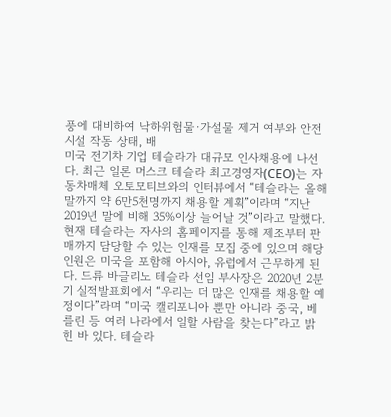풍에 대비하여 낙하위험물·가설물 제거 여부와 안전시설 작동 상태, 배
미국 전기차 기업 테슬라가 대규모 인사채용에 나선다. 최근 일론 머스크 테슬라 최고경영자(CEO)는 자동차매체 오토모티브와의 인터뷰에서 “테슬라는 올해 말까지 약 6만5천명까지 채용할 계획”이라며 “지난 2019년 말에 비해 35%이상 늘어날 것”이라고 말했다. 현재 테슬라는 자사의 홈페이지를 통해 제조부터 판매까지 담당할 수 있는 인재를 모집 중에 있으며 해당 인원은 미국을 포함해 아시아, 유럽에서 근무하게 된다. 드류 바글리노 테슬라 선임 부사장은 2020년 2분기 실적발표회에서 “우리는 더 많은 인재를 채용할 예정이다”라며 “미국 캘리포니아 뿐만 아니라 중국, 베를린 등 여러 나라에서 일할 사람을 찾는다”라고 밝힌 바 있다. 테슬라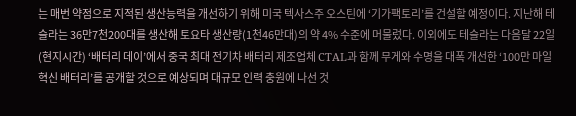는 매번 약점으로 지적된 생산능력을 개선하기 위해 미국 텍사스주 오스틴에 ‘기가팩토리’를 건설할 예정이다. 지난해 테슬라는 36만7천200대를 생산해 토요타 생산량(1천46만대)의 약 4% 수준에 머물렀다. 이외에도 테슬라는 다음달 22일(현지시간) ‘배터리 데이’에서 중국 최대 전기차 배터리 제조업체 CTAL과 함께 무게와 수명을 대폭 개선한 ‘100만 마일 혁신 배터리’를 공개할 것으로 예상되며 대규모 인력 충원에 나선 것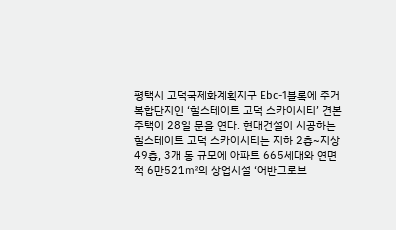평택시 고덕국제화계획지구 Ebc-1블록에 주거복합단지인 ‘힐스테이트 고덕 스카이시티’ 견본주택이 28일 문을 연다. 현대건설이 시공하는 힐스테이트 고덕 스카이시티는 지하 2층~지상 49층, 3개 동 규모에 아파트 665세대와 연면적 6만521㎡의 상업시설 ‘어반그로브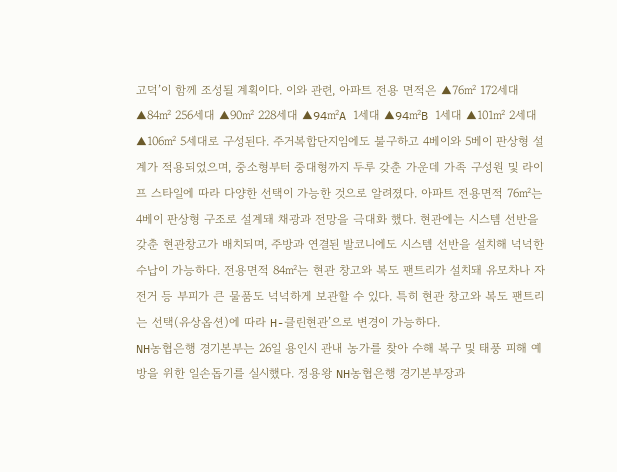고덕’이 함께 조성될 계획이다. 이와 관련, 아파트 전용 면적은 ▲76㎡ 172세대 ▲84㎡ 256세대 ▲90㎡ 228세대 ▲94㎡A 1세대 ▲94㎡B 1세대 ▲101㎡ 2세대 ▲106㎡ 5세대로 구성된다. 주거복합단지임에도 불구하고 4베이와 5베이 판상형 설계가 적용되었으며, 중소형부터 중대형까지 두루 갖춘 가운데 가족 구성원 및 라이프 스타일에 따라 다양한 선택이 가능한 것으로 알려졌다. 아파트 전용면적 76㎡는 4베이 판상형 구조로 설계돼 채광과 전망을 극대화 했다. 현관에는 시스템 선반을 갖춘 현관창고가 배치되며, 주방과 연결된 발코니에도 시스템 선반을 설치해 넉넉한 수납이 가능하다. 전용면적 84㎡는 현관 창고와 복도 팬트리가 설치돼 유모차나 자전거 등 부피가 큰 물품도 넉넉하게 보관할 수 있다. 특히 현관 창고와 복도 팬트리는 선택(유상옵션)에 따라 H-클린현관’으로 변경이 가능하다.
NH농협은행 경기본부는 26일 용인시 관내 농가를 찾아 수해 복구 및 태풍 피해 예방을 위한 일손돕기를 실시했다. 정용왕 NH농협은행 경기본부장과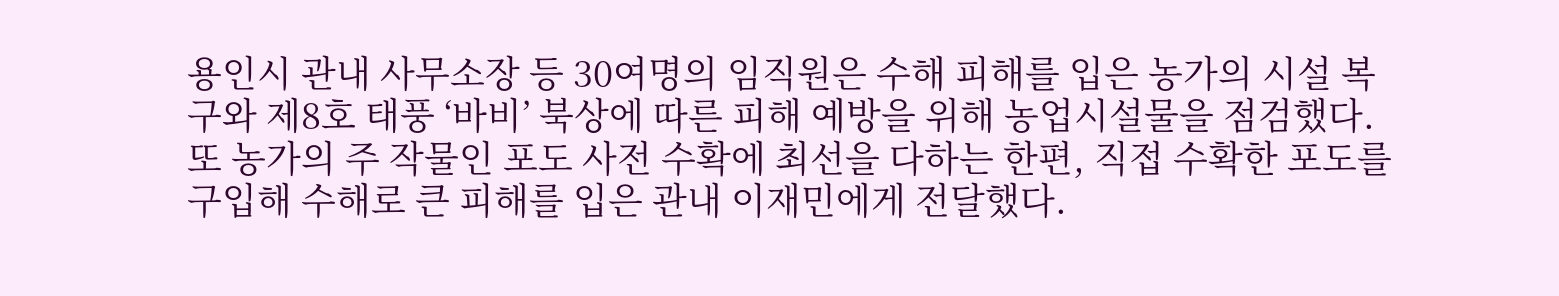용인시 관내 사무소장 등 30여명의 임직원은 수해 피해를 입은 농가의 시설 복구와 제8호 태풍 ‘바비’ 북상에 따른 피해 예방을 위해 농업시설물을 점검했다. 또 농가의 주 작물인 포도 사전 수확에 최선을 다하는 한편, 직접 수확한 포도를 구입해 수해로 큰 피해를 입은 관내 이재민에게 전달했다.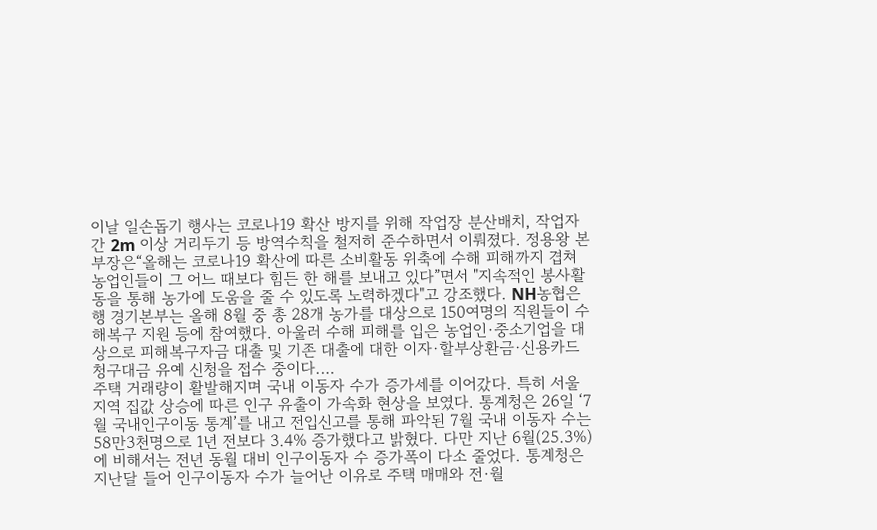이날 일손돕기 행사는 코로나19 확산 방지를 위해 작업장 분산배치, 작업자 간 2m 이상 거리두기 등 방역수칙을 철저히 준수하면서 이뤄졌다. 정용왕 본부장은“올해는 코로나19 확산에 따른 소비활동 위축에 수해 피해까지 겹쳐 농업인들이 그 어느 때보다 힘든 한 해를 보내고 있다”면서 "지속적인 봉사활동을 통해 농가에 도움을 줄 수 있도록 노력하겠다"고 강조했다. NH농협은행 경기본부는 올해 8월 중 총 28개 농가를 대상으로 150여명의 직원들이 수해복구 지원 등에 참여했다. 아울러 수해 피해를 입은 농업인·중소기업을 대상으로 피해복구자금 대출 및 기존 대출에 대한 이자·할부상환금·신용카드 청구대금 유예 신청을 접수 중이다.…
주택 거래량이 활발해지며 국내 이동자 수가 증가세를 이어갔다. 특히 서울 지역 집값 상승에 따른 인구 유출이 가속화 현상을 보였다. 통계청은 26일 ‘7월 국내인구이동 통계’를 내고 전입신고를 통해 파악된 7월 국내 이동자 수는 58만3천명으로 1년 전보다 3.4% 증가했다고 밝혔다. 다만 지난 6월(25.3%)에 비해서는 전년 동월 대비 인구이동자 수 증가폭이 다소 줄었다. 통계청은 지난달 들어 인구이동자 수가 늘어난 이유로 주택 매매와 전·월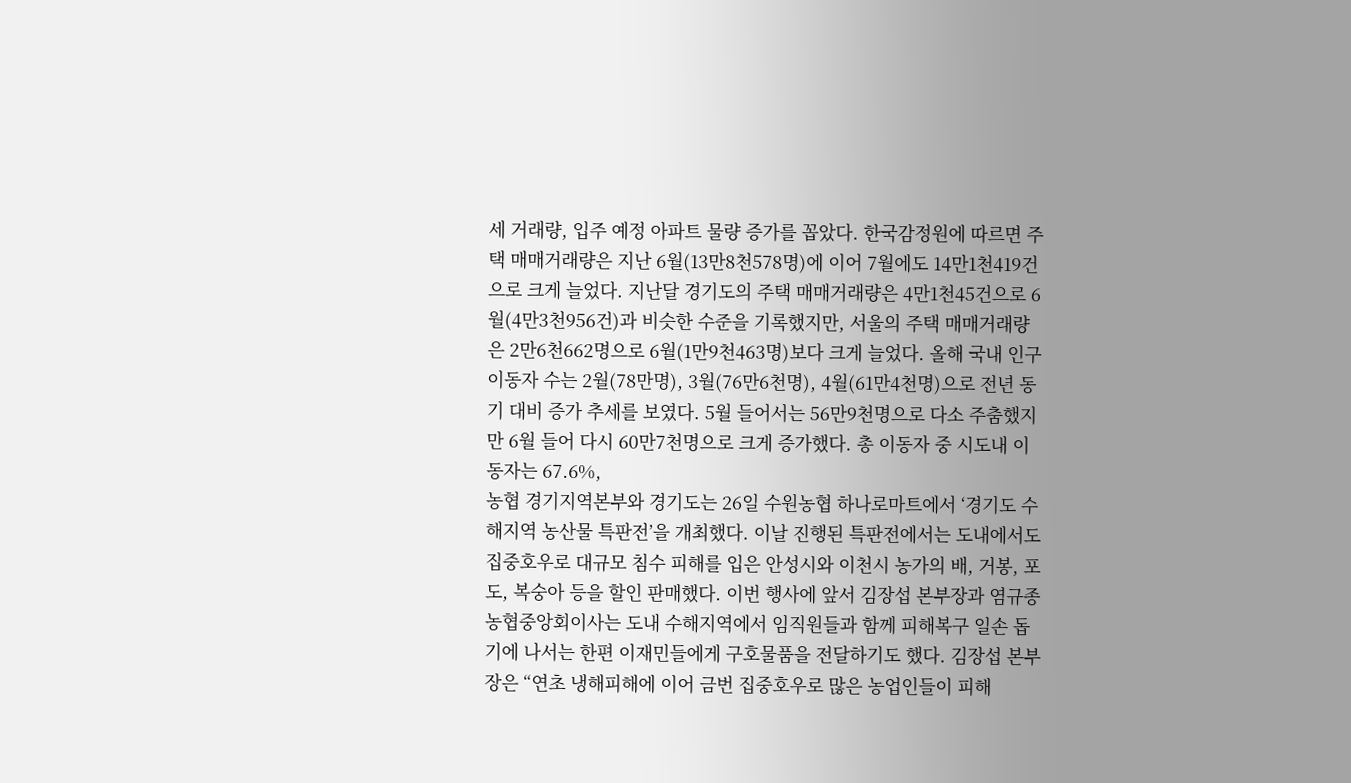세 거래량, 입주 예정 아파트 물량 증가를 꼽았다. 한국감정원에 따르면 주택 매매거래량은 지난 6월(13만8천578명)에 이어 7월에도 14만1천419건으로 크게 늘었다. 지난달 경기도의 주택 매매거래량은 4만1천45건으로 6월(4만3천956건)과 비슷한 수준을 기록했지만, 서울의 주택 매매거래량은 2만6천662명으로 6월(1만9천463명)보다 크게 늘었다. 올해 국내 인구이동자 수는 2월(78만명), 3월(76만6천명), 4월(61만4천명)으로 전년 동기 대비 증가 추세를 보였다. 5월 들어서는 56만9천명으로 다소 주춤했지만 6월 들어 다시 60만7천명으로 크게 증가했다. 총 이동자 중 시도내 이동자는 67.6%,
농협 경기지역본부와 경기도는 26일 수원농협 하나로마트에서 ‘경기도 수해지역 농산물 특판전’을 개최했다. 이날 진행된 특판전에서는 도내에서도 집중호우로 대규모 침수 피해를 입은 안성시와 이천시 농가의 배, 거봉, 포도, 복숭아 등을 할인 판매했다. 이번 행사에 앞서 김장섭 본부장과 염규종 농협중앙회이사는 도내 수해지역에서 임직원들과 함께 피해복구 일손 돕기에 나서는 한편 이재민들에게 구호물품을 전달하기도 했다. 김장섭 본부장은 “연초 냉해피해에 이어 금번 집중호우로 많은 농업인들이 피해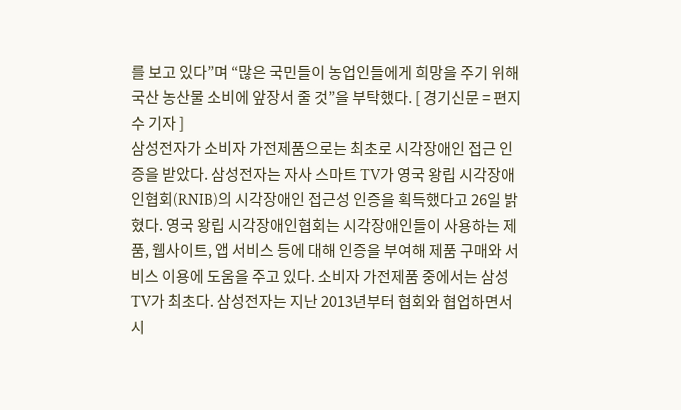를 보고 있다”며 “많은 국민들이 농업인들에게 희망을 주기 위해 국산 농산물 소비에 앞장서 줄 것”을 부탁했다. [ 경기신문 = 편지수 기자 ]
삼성전자가 소비자 가전제품으로는 최초로 시각장애인 접근 인증을 받았다. 삼성전자는 자사 스마트 TV가 영국 왕립 시각장애인협회(RNIB)의 시각장애인 접근성 인증을 획득했다고 26일 밝혔다. 영국 왕립 시각장애인협회는 시각장애인들이 사용하는 제품, 웹사이트, 앱 서비스 등에 대해 인증을 부여해 제품 구매와 서비스 이용에 도움을 주고 있다. 소비자 가전제품 중에서는 삼성 TV가 최초다. 삼성전자는 지난 2013년부터 협회와 협업하면서 시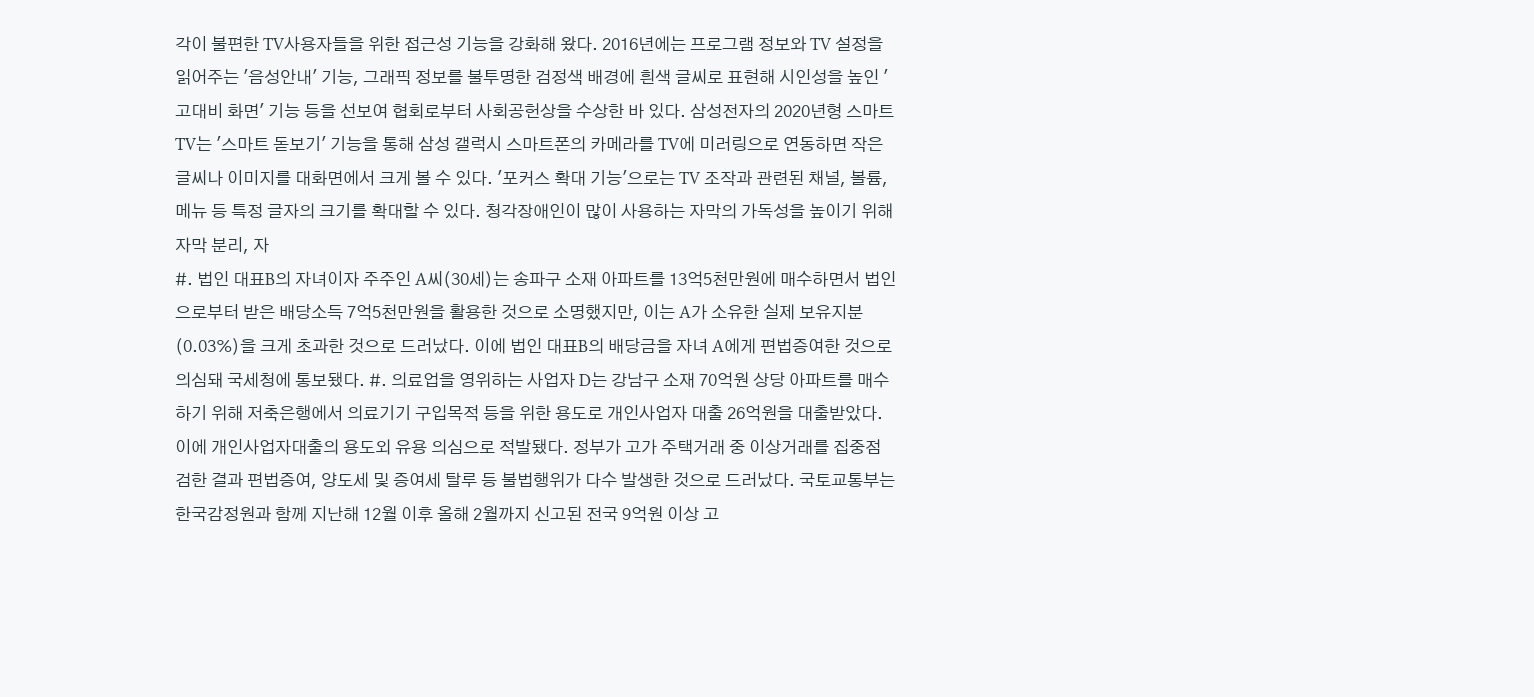각이 불편한 TV사용자들을 위한 접근성 기능을 강화해 왔다. 2016년에는 프로그램 정보와 TV 설정을 읽어주는 '음성안내' 기능, 그래픽 정보를 불투명한 검정색 배경에 흰색 글씨로 표현해 시인성을 높인 '고대비 화면' 기능 등을 선보여 협회로부터 사회공헌상을 수상한 바 있다. 삼성전자의 2020년형 스마트 TV는 '스마트 돋보기' 기능을 통해 삼성 갤럭시 스마트폰의 카메라를 TV에 미러링으로 연동하면 작은 글씨나 이미지를 대화면에서 크게 볼 수 있다. '포커스 확대 기능'으로는 TV 조작과 관련된 채널, 볼륨, 메뉴 등 특정 글자의 크기를 확대할 수 있다. 청각장애인이 많이 사용하는 자막의 가독성을 높이기 위해 자막 분리, 자
#. 법인 대표B의 자녀이자 주주인 A씨(30세)는 송파구 소재 아파트를 13억5천만원에 매수하면서 법인으로부터 받은 배당소득 7억5천만원을 활용한 것으로 소명했지만, 이는 A가 소유한 실제 보유지분(0.03%)을 크게 초과한 것으로 드러났다. 이에 법인 대표B의 배당금을 자녀 A에게 편법증여한 것으로 의심돼 국세청에 통보됐다. #. 의료업을 영위하는 사업자 D는 강남구 소재 70억원 상당 아파트를 매수하기 위해 저축은행에서 의료기기 구입목적 등을 위한 용도로 개인사업자 대출 26억원을 대출받았다. 이에 개인사업자대출의 용도외 유용 의심으로 적발됐다. 정부가 고가 주택거래 중 이상거래를 집중점검한 결과 편법증여, 양도세 및 증여세 탈루 등 불법행위가 다수 발생한 것으로 드러났다. 국토교통부는 한국감정원과 함께 지난해 12월 이후 올해 2월까지 신고된 전국 9억원 이상 고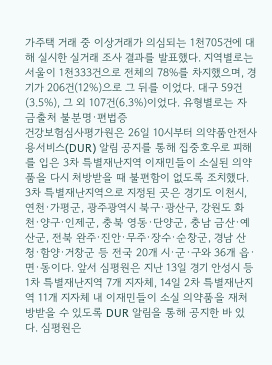가주택 거래 중 이상거래가 의심되는 1천705건에 대해 실시한 실거래 조사 결과를 발표했다. 지역별로는 서울이 1천333건으로 전체의 78%를 차지했으며, 경기가 206건(12%)으로 그 뒤를 이었다. 대구 59건(3.5%), 그 외 107건(6.3%)이었다. 유형별로는 자금출처 불분명·편법증
건강보험심사평가원은 26일 10시부터 의약품안전사용서비스(DUR) 알림 공지를 통해 집중호우로 피해를 입은 3차 특별재난지역 이재민들이 소실된 의약품을 다시 처방받을 때 불편함이 없도록 조치했다. 3차 특별재난지역으로 지정된 곳은 경기도 이천시, 연천·가평군, 광주광역시 북구·광산구, 강원도 화천·양구·인제군, 충북 영동·단양군, 충남 금산·예산군, 전북 완주·진안·무주·장수·순창군, 경남 산청·함양·거창군 등 전국 20개 시·군·구와 36개 읍·면·동이다. 앞서 심평원은 지난 13일 경기 안성시 등 1차 특별재난지역 7개 지자체, 14일 2차 특별재난지역 11개 지자체 내 이재민들이 소실 의약품을 재처방받을 수 있도록 DUR 알림을 통해 공지한 바 있다. 심평원은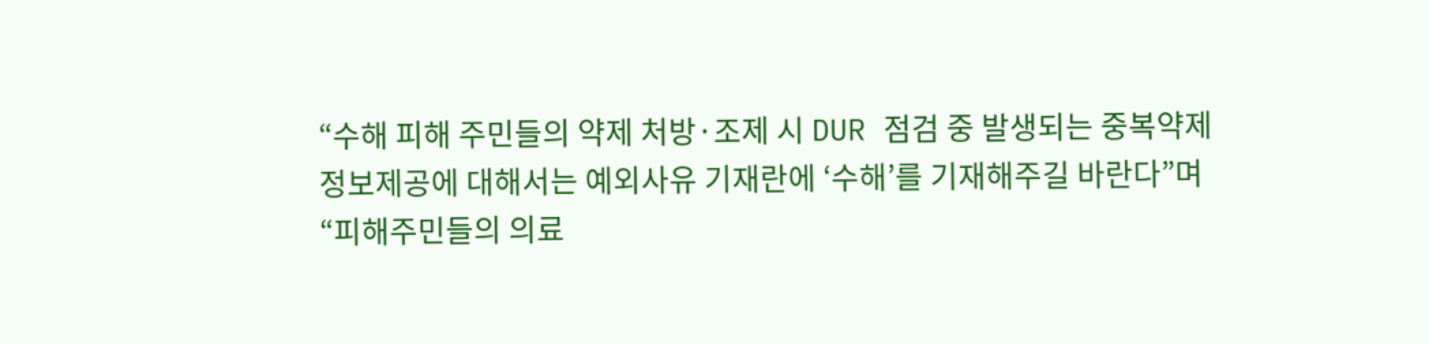“수해 피해 주민들의 약제 처방·조제 시 DUR 점검 중 발생되는 중복약제 정보제공에 대해서는 예외사유 기재란에 ‘수해’를 기재해주길 바란다”며 “피해주민들의 의료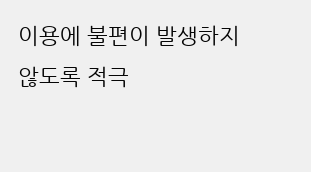이용에 불편이 발생하지 않도록 적극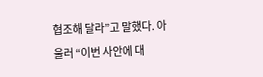협조해 달라”고 말했다. 아울러 “이번 사안에 대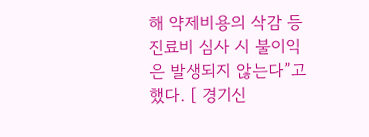해 약제비용의 삭감 등 진료비 심사 시 불이익은 발생되지 않는다”고 했다. [ 경기신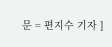문 = 편지수 기자 ]